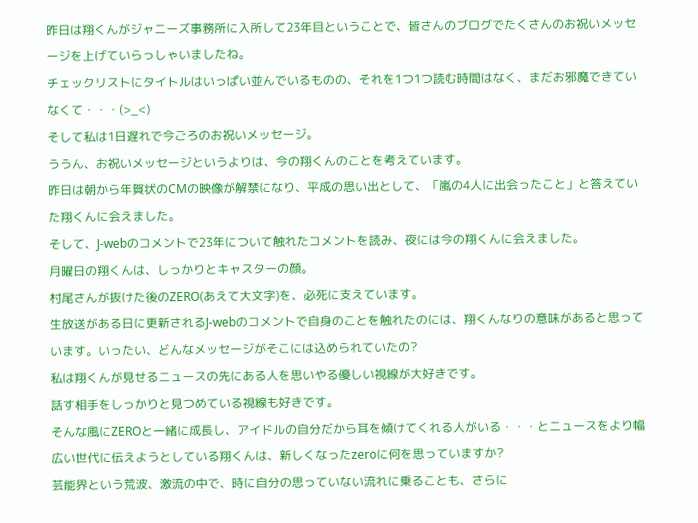昨日は翔くんがジャニーズ事務所に入所して23年目ということで、皆さんのブログでたくさんのお祝いメッセージを上げていらっしゃいましたね。
チェックリストにタイトルはいっぱい並んでいるものの、それを1つ1つ読む時間はなく、まだお邪魔できていなくて・・・(>_<)
そして私は1日遅れで今ごろのお祝いメッセージ。
ううん、お祝いメッセージというよりは、今の翔くんのことを考えています。
昨日は朝から年賀状のCMの映像が解禁になり、平成の思い出として、「嵐の4人に出会ったこと」と答えていた翔くんに会えました。
そして、J-webのコメントで23年について触れたコメントを読み、夜には今の翔くんに会えました。
月曜日の翔くんは、しっかりとキャスターの顔。
村尾さんが抜けた後のZERO(あえて大文字)を、必死に支えています。
生放送がある日に更新されるJ-webのコメントで自身のことを触れたのには、翔くんなりの意味があると思っています。いったい、どんなメッセージがそこには込められていたの?
私は翔くんが見せるニュースの先にある人を思いやる優しい視線が大好きです。
話す相手をしっかりと見つめている視線も好きです。
そんな風にZEROと一緒に成長し、アイドルの自分だから耳を傾けてくれる人がいる・・・とニュースをより幅広い世代に伝えようとしている翔くんは、新しくなったzeroに何を思っていますか?
芸能界という荒波、激流の中で、時に自分の思っていない流れに乗ることも、さらに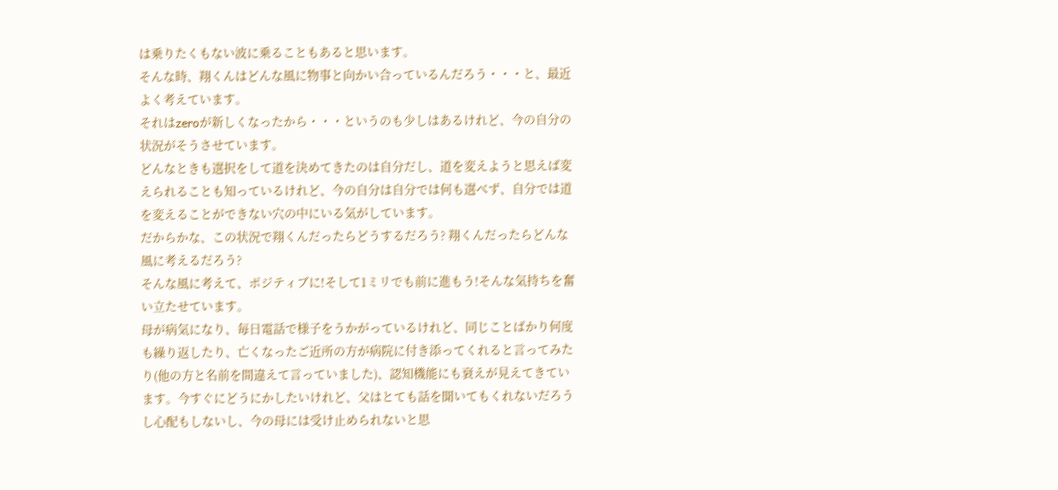は乗りたくもない波に乗ることもあると思います。
そんな時、翔くんはどんな風に物事と向かい合っているんだろう・・・と、最近よく考えています。
それはzeroが新しくなったから・・・というのも少しはあるけれど、今の自分の状況がそうさせています。
どんなときも選択をして道を決めてきたのは自分だし、道を変えようと思えば変えられることも知っているけれど、今の自分は自分では何も選べず、自分では道を変えることができない穴の中にいる気がしています。
だからかな、この状況で翔くんだったらどうするだろう? 翔くんだったらどんな風に考えるだろう?
そんな風に考えて、ポジティブに!そして1ミリでも前に進もう!そんな気持ちを奮い立たせています。
母が病気になり、毎日電話で様子をうかがっているけれど、同じことばかり何度も繰り返したり、亡くなったご近所の方が病院に付き添ってくれると言ってみたり(他の方と名前を間違えて言っていました)、認知機能にも衰えが見えてきています。今すぐにどうにかしたいけれど、父はとても話を聞いてもくれないだろうし心配もしないし、今の母には受け止められないと思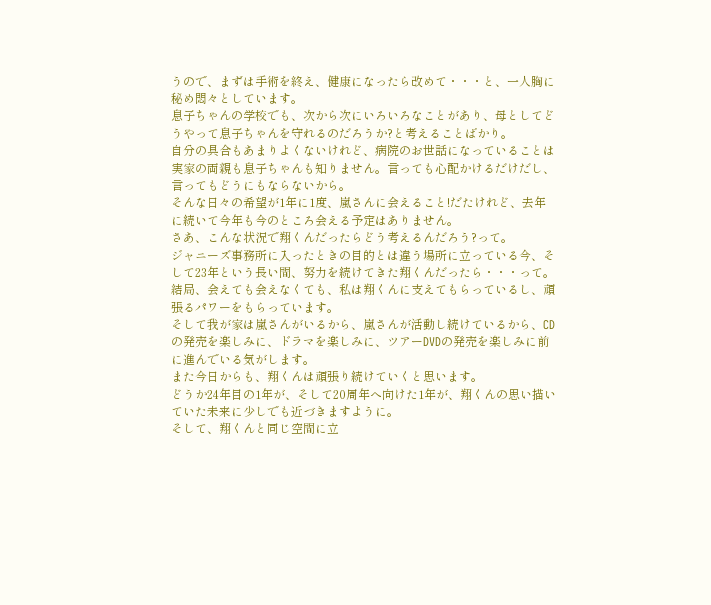うので、まずは手術を終え、健康になったら改めて・・・と、一人胸に秘め悶々としています。
息子ちゃんの学校でも、次から次にいろいろなことがあり、母としてどうやって息子ちゃんを守れるのだろうか?と考えることばかり。
自分の具合もあまりよくないけれど、病院のお世話になっていることは実家の両親も息子ちゃんも知りません。言っても心配かけるだけだし、言ってもどうにもならないから。
そんな日々の希望が1年に1度、嵐さんに会えること!だたけれど、去年に続いて今年も今のところ会える予定はありません。
さあ、こんな状況で翔くんだったらどう考えるんだろう?って。
ジャニーズ事務所に入ったときの目的とは違う場所に立っている今、そして23年という長い間、努力を続けてきた翔くんだったら・・・って。
結局、会えても会えなくても、私は翔くんに支えてもらっているし、頑張るパワーをもらっています。
そして我が家は嵐さんがいるから、嵐さんが活動し続けているから、CDの発売を楽しみに、ドラマを楽しみに、ツアーDVDの発売を楽しみに前に進んでいる気がします。
また今日からも、翔くんは頑張り続けていくと思います。
どうか24年目の1年が、そして20周年へ向けた1年が、翔くんの思い描いていた未来に少しでも近づきますように。
そして、翔くんと同じ空間に立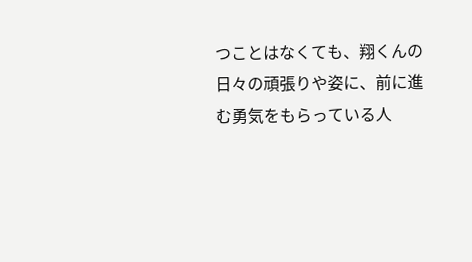つことはなくても、翔くんの日々の頑張りや姿に、前に進む勇気をもらっている人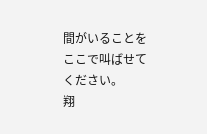間がいることをここで叫ばせてください。
翔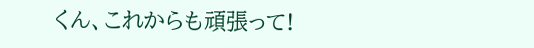くん、これからも頑張って!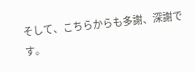そして、こちらからも多謝、深謝です。